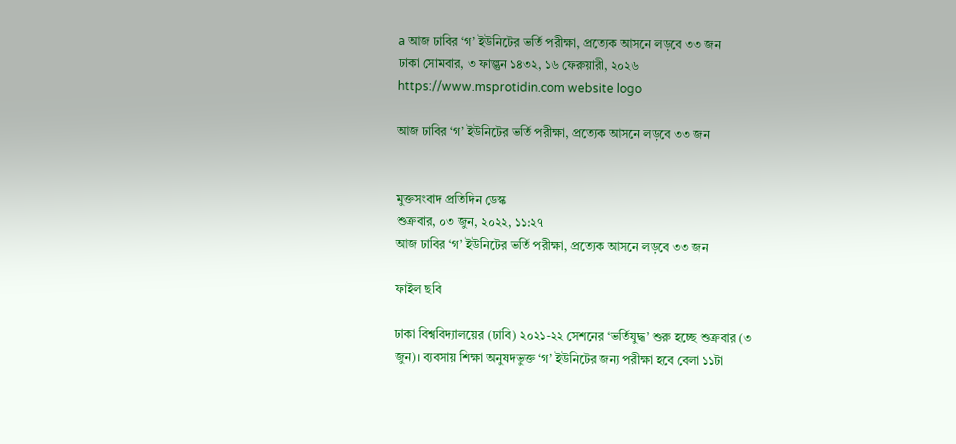a আজ ঢাবির ‘গ’ ইউনিটের ভর্তি পরীক্ষা, প্রত্যেক আসনে লড়বে ৩৩ জন
ঢাকা সোমবার, ৩ ফাল্গুন ১৪৩২, ১৬ ফেরুয়ারী, ২০২৬
https://www.msprotidin.com website logo

আজ ঢাবির ‘গ’ ইউনিটের ভর্তি পরীক্ষা, প্রত্যেক আসনে লড়বে ৩৩ জন


মুক্তসংবাদ প্রতিদিন ডেস্ক
শুক্রবার, ০৩ জুন, ২০২২, ১১:২৭
আজ ঢাবির ‘গ’ ইউনিটের ভর্তি পরীক্ষা, প্রত্যেক আসনে লড়বে ৩৩ জন

ফাইল ছবি

ঢাকা বিশ্ববিদ্যালয়ের (ঢাবি) ২০২১-২২ সেশনের ‘ভর্তিযুদ্ধ’ শুরু হচ্ছে শুক্রবার (৩ জুন)। ব্যবসায় শিক্ষা অনুষদভুক্ত ‘গ’ ইউনিটের জন্য পরীক্ষা হবে বেলা ১১টা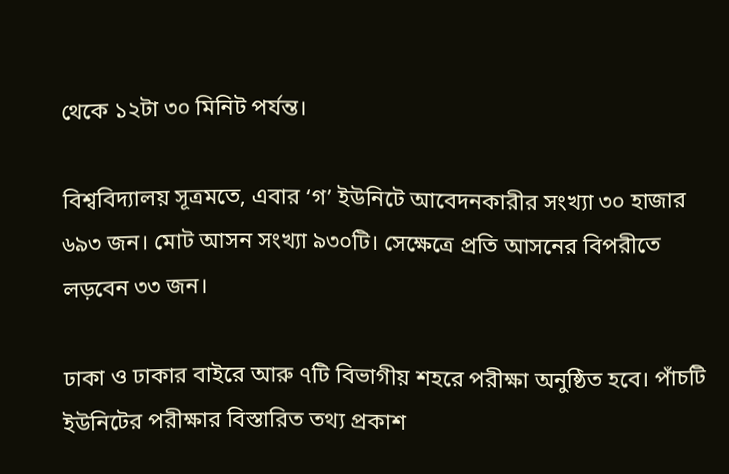থেকে ১২টা ৩০ মিনিট পর্যন্ত।

বিশ্ববিদ্যালয় সূত্রমতে, এবার ‘গ’ ইউনিটে আবেদনকারীর সংখ্যা ৩০ হাজার ৬৯৩ জন। মোট আসন সংখ্যা ৯৩০টি। সেক্ষেত্রে প্রতি আসনের বিপরীতে লড়বেন ৩৩ জন।

ঢাকা ও ঢাকার বাইরে আরু ৭টি বিভাগীয় শহরে পরীক্ষা অনুষ্ঠিত হবে। পাঁচটি ইউনিটের পরীক্ষার বিস্তারিত তথ্য প্রকাশ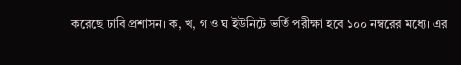করেছে ঢাবি প্রশাসন। ক, খ, গ ও ঘ ইউনিটে ভর্তি পরীক্ষা হবে ১০০ নম্বরের মধ্যে। এর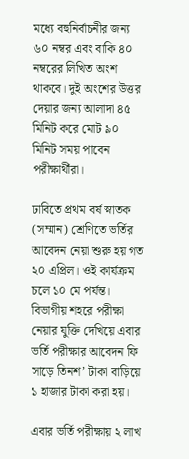মধ্যে বহুনির্বাচনীর জন্য ৬০ নম্বর এবং বাকি ৪০ নম্বরের লিখিত অংশ থাকবে। দুই অংশের উত্তর দেয়ার জন্য আলাদা ৪৫ মিনিট করে মোট ৯০ মিনিট সময় পাবেন পরীক্ষার্থীরা।

ঢাবিতে প্রথম বর্ষ স্নাতক (সম্মান) শ্রেণিতে ভর্তির আবেদন নেয়া শুরু হয় গত ২০ এপ্রিল। ওই কার্যক্রম চলে ১০ মে পর্যন্ত। বিভাগীয় শহরে পরীক্ষা নেয়ার যুক্তি দেখিয়ে এবার ভর্তি পরীক্ষার আবেদন ফি সাড়ে তিনশ’ টাকা বাড়িয়ে ১ হাজার টাকা করা হয়।

এবার ভর্তি পরীক্ষায় ২ লাখ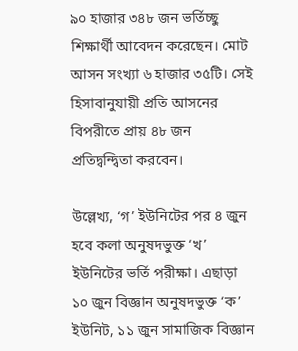৯০ হাজার ৩৪৮ জন ভর্তিচ্ছু শিক্ষার্থী আবেদন করেছেন। মোট আসন সংখ্যা ৬ হাজার ৩৫টি। সেই হিসাবানুযায়ী প্রতি আসনের বিপরীতে প্রায় ৪৮ জন প্রতিদ্বন্দ্বিতা করবেন।

উল্লেখ্য, ‘গ’ ইউনিটের পর ৪ জুন হবে কলা অনুষদভুক্ত ‘খ’ ইউনিটের ভর্তি পরীক্ষা। এছাড়া ১০ জুন বিজ্ঞান অনুষদভুক্ত ‘ক’ ইউনিট, ১১ জুন সামাজিক বিজ্ঞান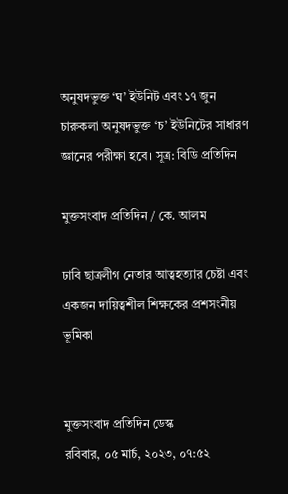অনুষদভুক্ত ‘ঘ’ ইউনিট এবং ১৭ জুন চারুকলা অনুষদভুক্ত ‘চ’ ইউনিটের সাধারণ জ্ঞানের পরীক্ষা হবে। সূত্র: বিডি প্রতিদিন

মুক্তসংবাদ প্রতিদিন / কে. আলম

ঢাবি ছাত্রলীগ নেতার আত্বহত্যার চেষ্টা এবং একজন দায়িত্বশীল শিক্ষকের প্রশসংনীয় ভূমিকা


মুক্তসংবাদ প্রতিদিন ডেস্ক
রবিবার, ০৫ মার্চ, ২০২৩, ০৭:৫২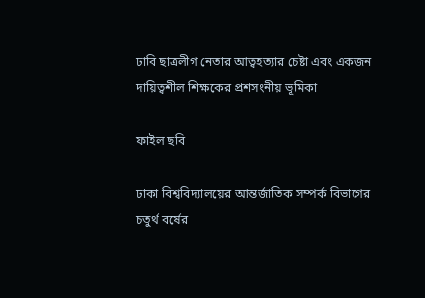ঢাবি ছাত্রলীগ নেতার আত্বহত্যার চেষ্টা এবং একজন দায়িত্বশীল শিক্ষকের প্রশসংনীয় ভূমিকা

ফাইল ছবি

ঢাকা বিশ্ববিদ্যালয়ের আন্তর্জাতিক সম্পর্ক বিভাগের চতুর্থ বর্ষের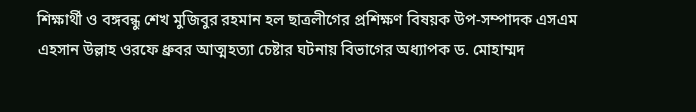শিক্ষার্থী ও বঙ্গবন্ধু শেখ মুজিবুর রহমান হল ছাত্রলীগের প্রশিক্ষণ বিষয়ক উপ-সম্পাদক এসএম এহসান উল্লাহ ওরফে ধ্রুবর আত্মহত্যা চেষ্টার ঘটনায় বিভাগের অধ্যাপক ড. মোহাম্মদ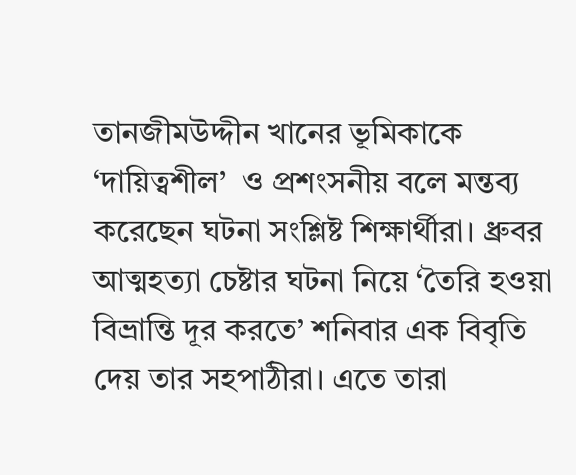তানজীমউদ্দীন খানের ভূমিকাকে ‘দায়িত্বশীল’  ও প্রশংসনীয় বলে মন্তব্য করেছেন ঘটনা সংশ্লিষ্ট শিক্ষার্থীরা। ধ্রুবর আত্মহত্যা চেষ্টার ঘটনা নিয়ে ‘তৈরি হওয়া বিভ্রান্তি দূর করতে’ শনিবার এক বিবৃতি দেয় তার সহপাঠীরা। এতে তারা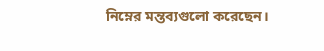নিম্নের মন্তব্যগুলো করেছেন।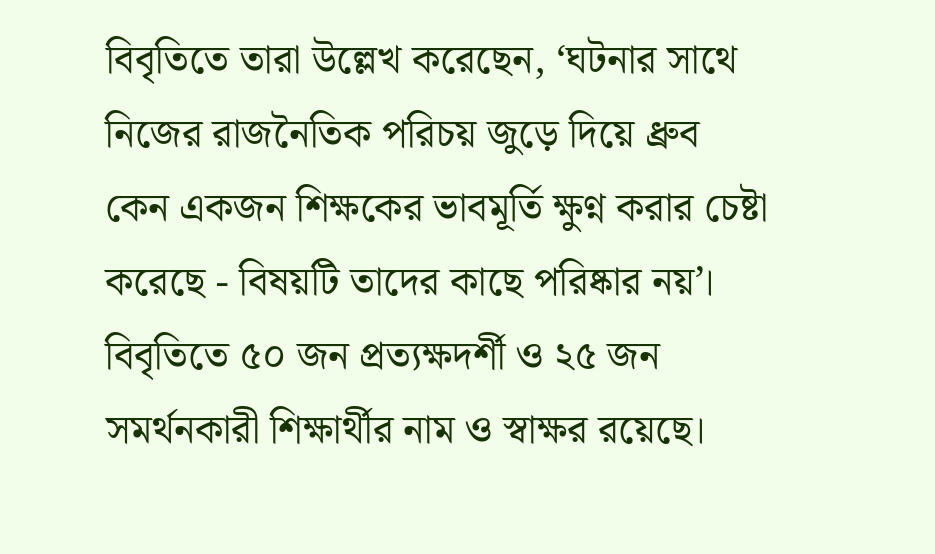বিবৃতিতে তারা উল্লেখ করেছেন, ‘ঘটনার সাথে নিজের রাজনৈতিক পরিচয় জুড়ে দিয়ে ধ্রুব কেন একজন শিক্ষকের ভাবমূর্তি ক্ষুণ্ন করার চেষ্টা করেছে - বিষয়টি তাদের কাছে পরিষ্কার নয়’। বিবৃতিতে ৫০ জন প্রত্যক্ষদর্শী ও ২৫ জন সমর্থনকারী শিক্ষার্থীর নাম ও স্বাক্ষর রয়েছে।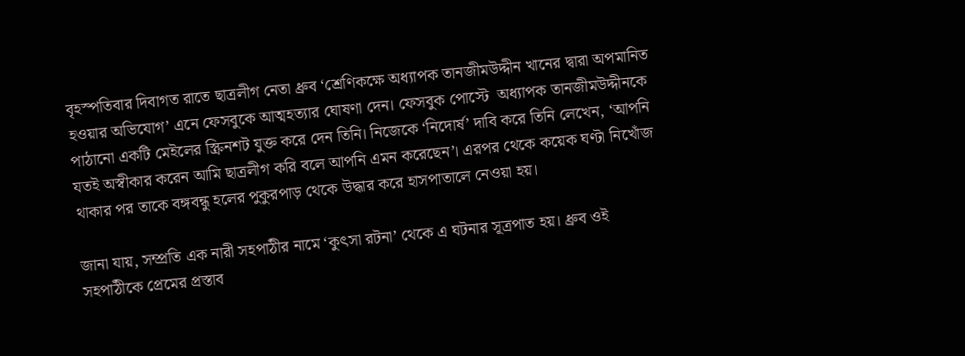বৃহস্পতিবার দিবাগত রাতে ছাত্রলীগ নেতা ধ্রুব ‘শ্রেণিকক্ষে অধ্যাপক তানজীমউদ্দীন খানের দ্বারা অপমানিত হওয়ার অভিযোগ’ এনে ফেসবুকে আত্মহত্যার ঘোষণা দেন। ফেসবুক পোস্টে  অধ্যাপক তানজীমউদ্দীনকে পাঠানো একটি মেইলের স্ক্রিনশট যুক্ত করে দেন তিনি। নিজেকে ‘নিদোর্ষ’ দাবি করে তিনি লেখেন, ‘আপনি যতই অস্বীকার করেন আমি ছাত্রলীগ করি বলে আপনি এমন করেছেন’। এরপর থেকে কয়েক ঘণ্টা নিখোঁজ থাকার পর তাকে বঙ্গবন্ধু হলের পুকুরপাড় থেকে উদ্ধার করে হাসপাতালে নেওয়া হয়।

জানা যায়, সম্প্রতি এক নারী সহপাঠীর নামে ‘কুৎসা রটনা’ থেকে এ ঘটনার সূত্রপাত হয়। ধ্রুব ওই সহপাঠীকে প্রেমের প্রস্তাব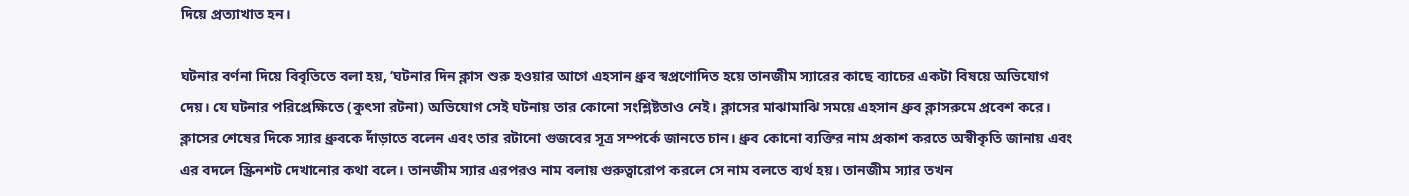দিয়ে প্রত্যাখাত হন।

ঘটনার বর্ণনা দিয়ে বিবৃতিতে বলা হয়, ‘ঘটনার দিন ক্লাস শুরু হওয়ার আগে এহসান ধ্রুব স্বপ্রণোদিত হয়ে তানজীম স্যারের কাছে ব্যাচের একটা বিষয়ে অভিযোগ দেয়। যে ঘটনার পরিপ্রেক্ষিতে (কুৎসা রটনা) অভিযোগ সেই ঘটনায় তার কোনো সংশ্লিষ্টতাও নেই। ক্লাসের মাঝামাঝি সময়ে এহসান ধ্রুব ক্লাসরুমে প্রবেশ করে। ক্লাসের শেষের দিকে স্যার ধ্রুবকে দাঁড়াতে বলেন এবং তার রটানো গুজবের সূত্র সম্পর্কে জানতে চান। ধ্রুব কোনো ব্যক্তির নাম প্রকাশ করতে অস্বীকৃতি জানায় এবং এর বদলে স্ক্রিনশট দেখানোর কথা বলে। তানজীম স্যার এরপরও নাম বলায় গুরুত্বারোপ করলে সে নাম বলতে ব্যর্থ হয়। তানজীম স্যার তখন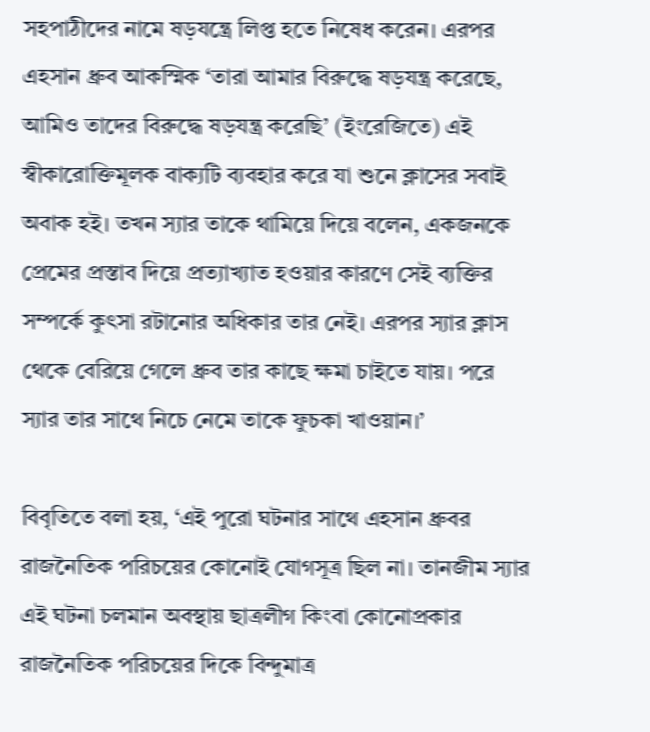সহপাঠীদের নামে ষড়যন্ত্রে লিপ্ত হতে নিষেধ করেন। এরপর এহসান ধ্রুব আকস্মিক ‘তারা আমার বিরুদ্ধে ষড়যন্ত্র করেছে, আমিও তাদের বিরুদ্ধে ষড়যন্ত্র করেছি’ (ইংরেজিতে) এই স্বীকারোক্তিমূলক বাক্যটি ব্যবহার করে যা শুনে ক্লাসের সবাই অবাক হই। তখন স্যার তাকে থামিয়ে দিয়ে বলেন, একজনকে প্রেমের প্রস্তাব দিয়ে প্রত্যাখ্যাত হওয়ার কারণে সেই ব্যক্তির সম্পর্কে কুৎসা রটানোর অধিকার তার নেই। এরপর স্যার ক্লাস থেকে বেরিয়ে গেলে ধ্রুব তার কাছে ক্ষমা চাইতে যায়। পরে স্যার তার সাথে নিচে নেমে তাকে ফুচকা খাওয়ান।’

বিবৃতিতে বলা হয়, ‘এই পুরো ঘটনার সাথে এহসান ধ্রুবর রাজনৈতিক পরিচয়ের কোনোই যোগসূত্র ছিল না। তানজীম স্যার এই ঘটনা চলমান অবস্থায় ছাত্রলীগ কিংবা কোনোপ্রকার রাজনৈতিক পরিচয়ের দিকে বিন্দুমাত্র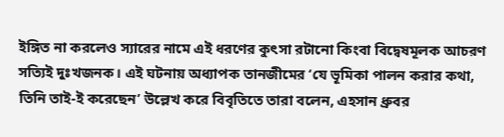ইঙ্গিত না করলেও স্যারের নামে এই ধরণের কুৎসা রটানো কিংবা বিদ্বেষমূলক আচরণ সত্যিই দুঃখজনক। এই ঘটনায় অধ্যাপক তানজীমের ‘যে ভূমিকা পালন করার কথা, তিনি তাই-ই করেছেন’ উল্লেখ করে বিবৃতিতে তারা বলেন, এহসান ধ্রুবর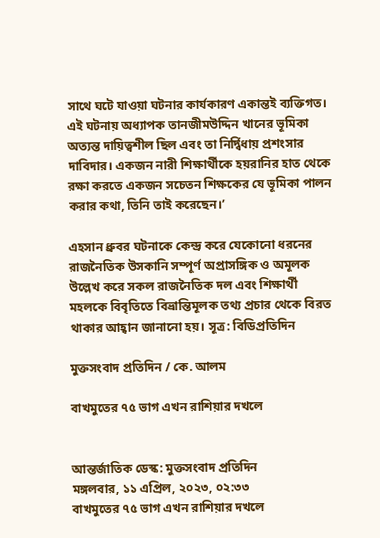সাথে ঘটে যাওয়া ঘটনার কার্যকারণ একান্তই ব্যক্তিগত। এই ঘটনায় অধ্যাপক তানজীমউদ্দিন খানের ভূমিকা অত্যন্ত দায়িত্বশীল ছিল এবং তা নির্দ্বিধায় প্রশংসার দাবিদার। একজন নারী শিক্ষার্থীকে হয়রানির হাত থেকে রক্ষা করতে একজন সচেতন শিক্ষকের যে ভূমিকা পালন করার কথা, তিনি তাই করেছেন।’

এহসান ধ্রুবর ঘটনাকে কেন্দ্র করে যেকোনো ধরনের রাজনৈতিক উসকানি সম্পূর্ণ অপ্রাসঙ্গিক ও অমূলক উল্লেখ করে সকল রাজনৈতিক দল এবং শিক্ষার্থী মহলকে বিবৃতিতে বিভ্রান্তিমূলক তথ্য প্রচার থেকে বিরত থাকার আহ্বান জানানো হয়। সূত্র: বিডিপ্রতিদিন

মুক্তসংবাদ প্রতিদিন / কে. আলম

বাখমুতের ৭৫ ভাগ এখন রাশিয়ার দখলে


আন্তর্জাতিক ডেস্ক: মুক্তসংবাদ প্রতিদিন
মঙ্গলবার, ১১ এপ্রিল, ২০২৩, ০২:৩৩
বাখমুতের ৭৫ ভাগ এখন রাশিয়ার দখলে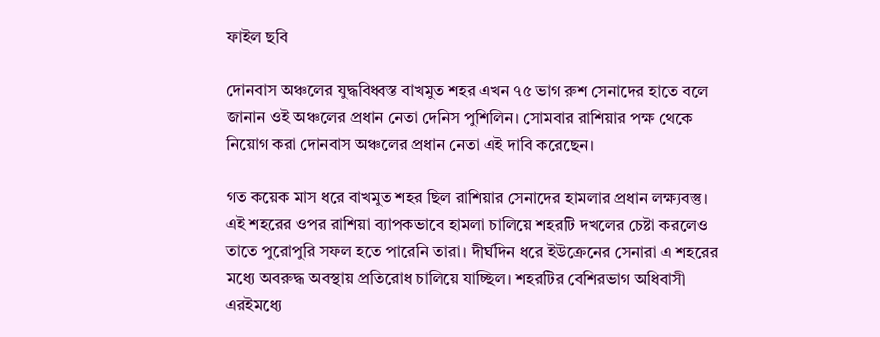ফাইল ছবি

দোনবাস অঞ্চলের যুদ্ধবিধ্বস্ত বাখমুত শহর এখন ৭৫ ভাগ রুশ সেনাদের হাতে বলে জানান ওই অঞ্চলের প্রধান নেতা দেনিস পুশিলিন। সোমবার রাশিয়ার পক্ষ থেকে নিয়োগ করা দোনবাস অঞ্চলের প্রধান নেতা এই দাবি করেছেন।

গত কয়েক মাস ধরে বাখমুত শহর ছিল রাশিয়ার সেনাদের হামলার প্রধান লক্ষ্যবস্তু। এই শহরের ওপর রাশিয়া ব্যাপকভাবে হামলা চালিয়ে শহরটি দখলের চেষ্টা করলেও তাতে পুরোপুরি সফল হতে পারেনি তারা। দীর্ঘদিন ধরে ইউক্রেনের সেনারা এ শহরের মধ্যে অবরুদ্ধ অবস্থায় প্রতিরোধ চালিয়ে যাচ্ছিল। শহরটির বেশিরভাগ অধিবাসী এরইমধ্যে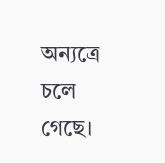অন্যত্রে চলে গেছে।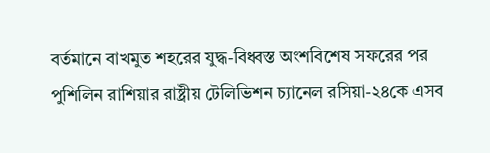বর্তমানে বাখমুত শহরের যুদ্ধ-বিধ্বস্ত অংশবিশেষ সফরের পর পুশিলিন রাশিয়ার রাষ্ট্রীয় টেলিভিশন চ্যানেল রসিয়া-২৪কে এসব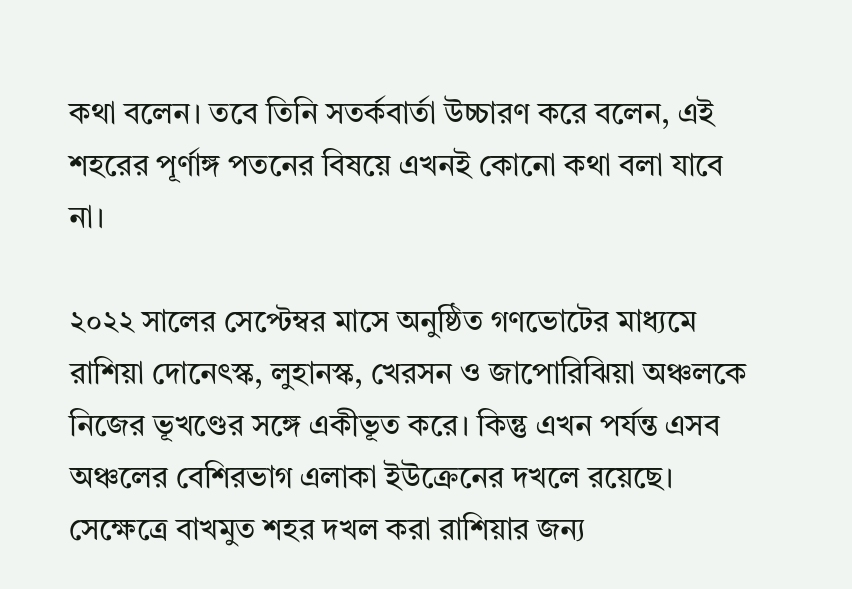কথা বলেন। তবে তিনি সতর্কবার্তা উচ্চারণ করে বলেন, এই শহরের পূর্ণাঙ্গ পতনের বিষয়ে এখনই কোনো কথা বলা যাবে না।

২০২২ সালের সেপ্টেম্বর মাসে অনুষ্ঠিত গণভোটের মাধ্যমে রাশিয়া দোনেৎস্ক, লুহানস্ক, খেরসন ও জাপোরিঝিয়া অঞ্চলকে নিজের ভূখণ্ডের সঙ্গে একীভূত করে। কিন্তু এখন পর্যন্ত এসব অঞ্চলের বেশিরভাগ এলাকা ইউক্রেনের দখলে রয়েছে। সেক্ষেত্রে বাখমুত শহর দখল করা রাশিয়ার জন্য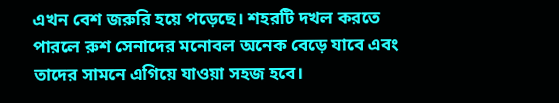এখন বেশ জরুরি হয়ে পড়েছে। শহরটি দখল করতে পারলে রুশ সেনাদের মনোবল অনেক বেড়ে যাবে এবং তাদের সামনে এগিয়ে যাওয়া সহজ হবে।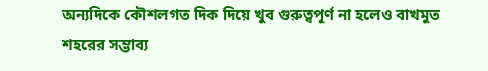অন্যদিকে কৌশলগত দিক দিয়ে খুব গুরুত্বপূর্ণ না হলেও বাখমুত শহরের সম্ভাব্য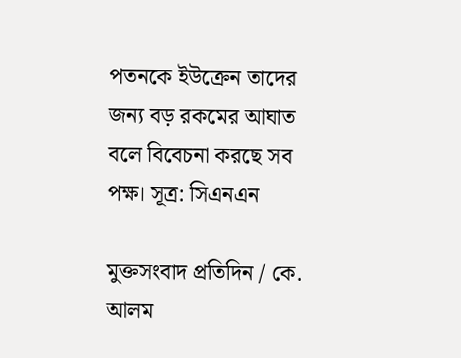পতনকে ইউক্রেন তাদের জন্য বড় রকমের আঘাত বলে বিবেচনা করছে সব পক্ষ। সূত্র: সিএনএন

মুক্তসংবাদ প্রতিদিন / কে. আলম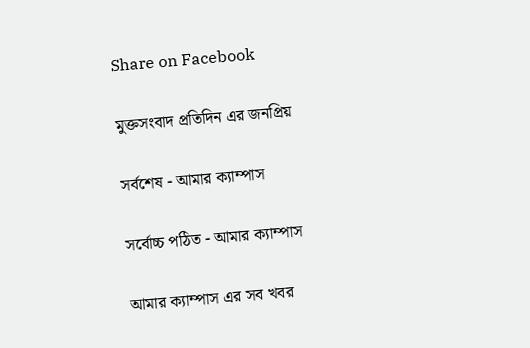Share on Facebook

মুক্তসংবাদ প্রতিদিন এর জনপ্রিয়

সর্বশেষ - আমার ক্যাম্পাস

সর্বোচ্চ পঠিত - আমার ক্যাম্পাস

আমার ক্যাম্পাস এর সব খবর